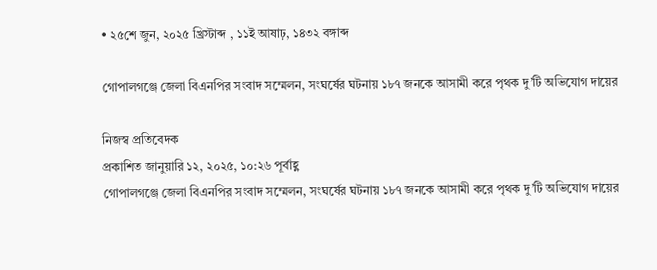• ২৫শে জুন, ২০২৫ খ্রিস্টাব্দ , ১১ই আষাঢ়, ১৪৩২ বঙ্গাব্দ

গোপালগ‌ঞ্জে জেলা বিএন‌পির সংবাদ স‌ম্মেলন, সংঘর্ষের ঘটনায় ১৮৭ জনকে আসামী করে পৃথক দু’টি অভিযোগ দায়ের

নিজস্ব প্রতিবেদক
প্রকাশিত জানুয়ারি ১২, ২০২৫, ১০:২৬ পূর্বাহ্ণ
গোপালগ‌ঞ্জে জেলা বিএন‌পির সংবাদ স‌ম্মেলন, সংঘর্ষের ঘটনায় ১৮৭ জনকে আসামী করে পৃথক দু’টি অভিযোগ দায়ের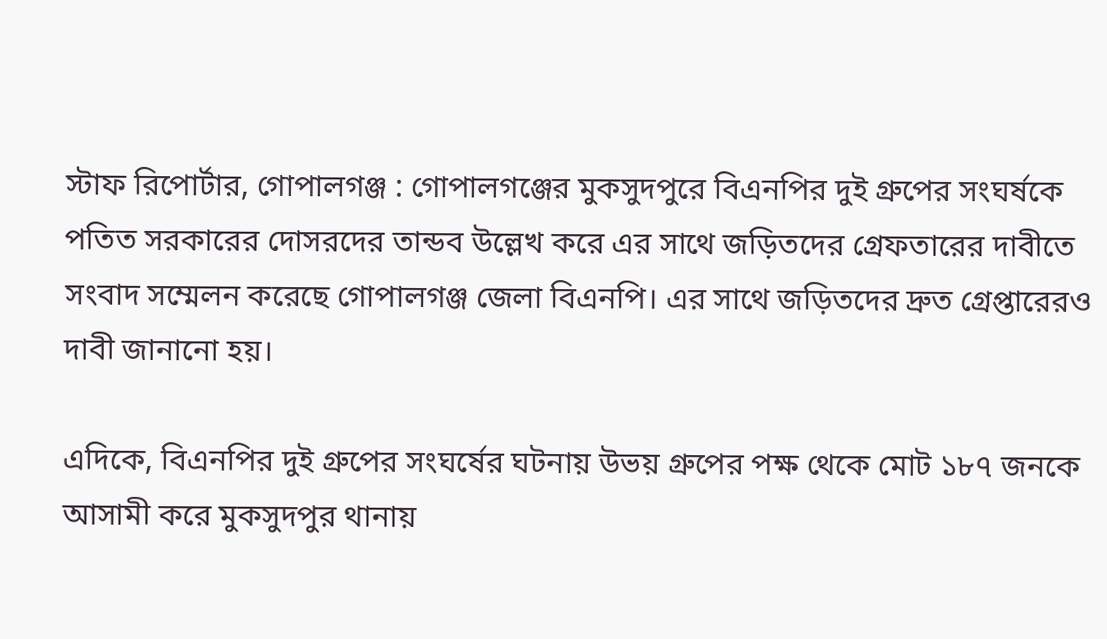স্টাফ রিপোর্টার, গোপালগঞ্জ : গোপালগঞ্জের মুকসুদপুরে বিএনপির দুই গ্রুপের সংঘর্ষকে পতিত সরকারের দোসরদের তান্ডব উল্লেখ করে এর সাথে জড়িতদের গ্রেফতারের দাবীতে সংবাদ সম্মেলন করেছে গোপালগঞ্জ জেলা বিএনপি। এর সাথে জড়িতদের দ্রুত গ্রেপ্তারেরও দাবী জানানো হয়।

এদিকে, বিএনপির দুই গ্রুপের সংঘর্ষের ঘটনায় উভয় গ্রুপের পক্ষ থেকে মোট ১৮৭ জনকে আসামী করে মুকসুদপুর থানায়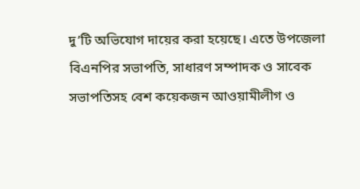দু’টি অভিযোগ দায়ের করা হয়েছে। এতে উপজেলা বিএনপির সভাপতি, সাধারণ সম্পাদক ও সাবেক সভাপতিসহ বেশ কয়েকজন আওয়ামীলীগ ও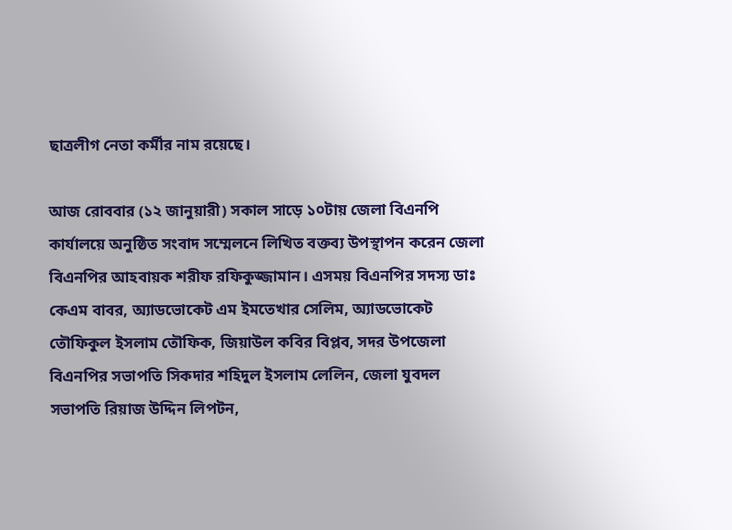ছাত্রলীগ নেতা কর্মীর নাম রয়েছে।

আজ রোববার (১২ জানুয়ারী) সকাল সাড়ে ১০টায় জেলা বিএ‌নপি কার্যালয়ে অনুষ্ঠিত সংবাদ সম্মেলনে লিখিত বক্তব্য উপস্থাপন করেন জেলা বিএনপির আহবায়ক শরীফ রফিকুজ্জামান। এসময় বিএনপির সদস্য ডাঃ কেএম বাবর, অ্যাডভোকেট এম ইমতেখার সেলিম, অ্যাডভোকেট তৌফিকুল ইসলাম তৌফিক, জিয়াউল কবির বিপ্লব, সদর উপজেলা বিএনপির সভাপতি সিকদার শহিদুল ইসলাম লেলিন, জেলা যুবদল সভাপতি রিয়াজ উদ্দিন লিপটন,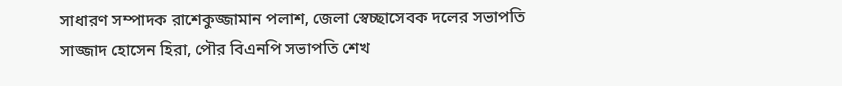সাধারণ সম্পাদক রাশেকুজ্জামান পলাশ, জেলা স্বেচ্ছাসেবক দলের সভাপতি সাজ্জাদ হোসেন হিরা, পৌর বিএনপি সভাপতি শেখ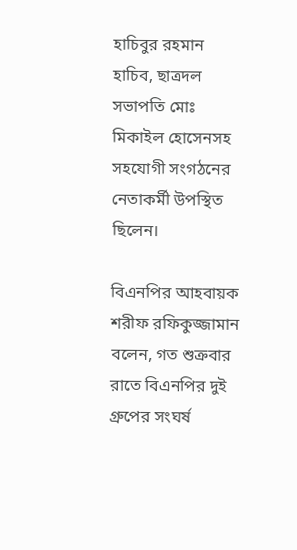হাচিবুর রহমান হাচিব, ছাত্রদল সভাপতি মোঃ মিকাইল হোসেনসহ সহযোগী সংগঠনের নেতাকর্মী উপস্থিত ছিলেন।

বিএনপির আহবায়ক শরীফ রফিকুজ্জামান বলেন, গত শুক্রবার রাতে বিএনপির দুই গ্রুপের সংঘর্ষ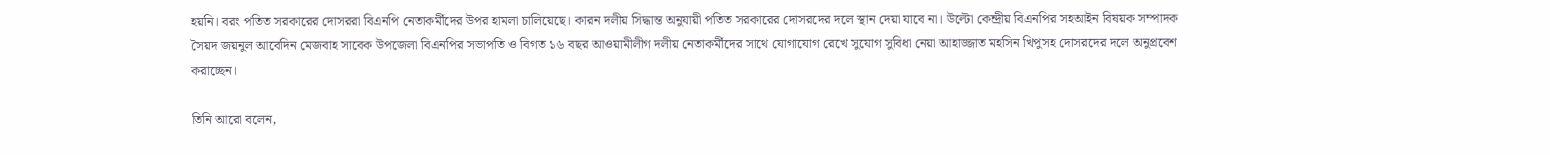হয়নি। বরং পতিত সরকারের দোসররা বিএনপি নেতাকর্মীদের উপর হামলা চালিয়েছে। কারন দলীয় সিদ্ধান্ত অনুযায়ী পতিত সরকারের দোসরদের দলে স্থান দেয়া যাবে না। উল্টো কেন্দ্রীয় বিএনপির সহআইন বিষয়ক সম্পাদক সৈয়দ জয়নুল আবেদিন মেজবাহ সাবেক উপজেলা বিএনপির সভাপতি ও বিগত ১৬ বছর আওয়ামীলীগ দলীয় নেতাকর্মীদের সাথে যোগাযোগ রেখে সুযোগ সুবিধা নেয়া আহাজ্জাত মহসিন খিপুসহ দোসরদের দলে অনুপ্রবেশ করাচ্ছেন।

তিনি আরো বলেন,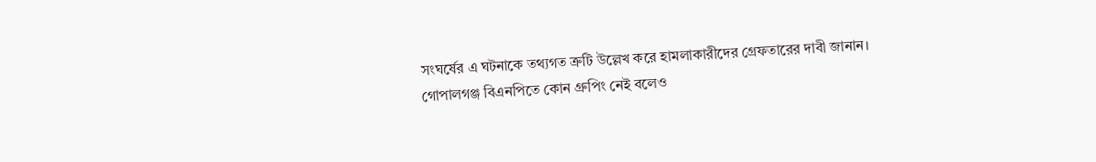সংঘর্ষের এ ঘটনা‌কে তথ্যগত ত্রুটি উল্লেখ করে হামলাকারীদের গ্রেফতারের দাবী জানান। গোপালগঞ্জ বিএনপিতে কোন গ্রুপিং নেই বলেও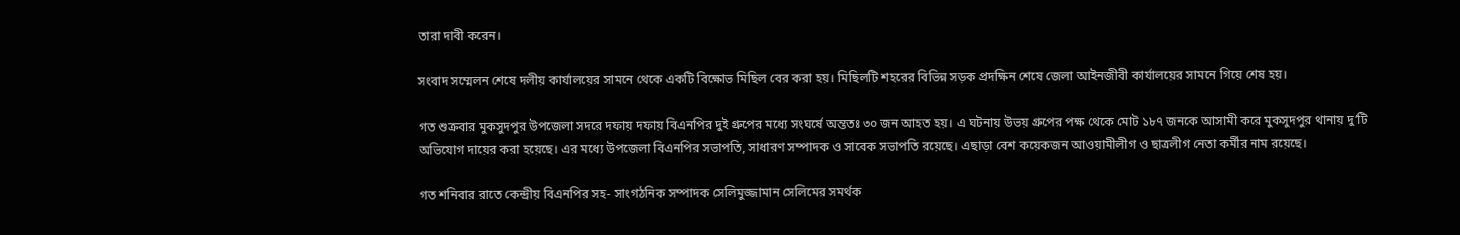তারা দাবী করেন।

সংবাদ সম্মেলন শেষে দলীয় কার্যালয়ের সামনে থেকে একটি বিক্ষোভ মিছিল বের করা হয়। মিছিলটি শহরের বিভিন্ন সড়ক প্রদক্ষিন শেষে জেলা আইনজীবী কার্যালয়ের সামনে গিয়ে শেষ হয়।

গত শুক্রবার মুকসুদপুর উপজেলা সদরে দফায় দফায় বিএনপির দুই গ্রুপের মধ্যে সংঘর্ষে অন্ততঃ ৩০ জন আহত হয়। এ ঘটনায় উভয় গ্রুপের পক্ষ থেকে মোট ১৮৭ জনকে আসামী করে মুকসুদপুর থানায় দু’টি অভিযোগ দায়ের করা হয়েছে। এর মধ্যে উপজেলা বিএনপির সভাপতি, সাধারণ সম্পাদক ও সাবেক সভাপতি রয়েছে। এছাড়া বেশ কয়েকজন আওয়ামীলীগ ও ছাত্রলীগ নেতা কর্মীর নাম রয়েছে।

গত শনিবার রাতে কেন্দ্রীয় বিএনপির সহ- সাংগঠনিক সম্পাদক সেলিমুজ্জামান সেলিমের সমর্থক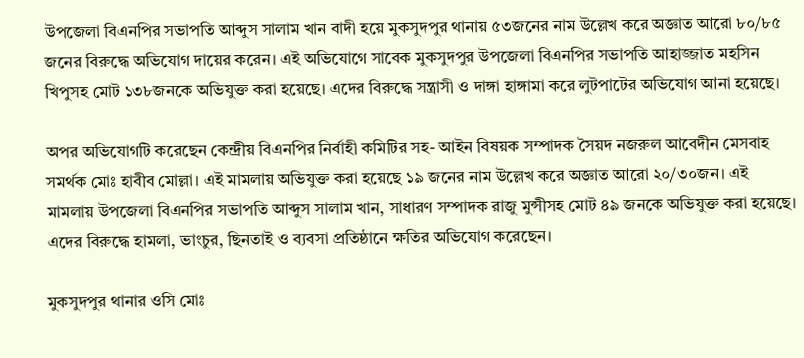উপজেলা বিএনপির সভাপতি আব্দুস সালাম খান বাদী হয়ে মুকসুদপুর থানায় ৫৩জনের নাম উল্লেখ করে অজ্ঞাত আরো ৮০/৮৫ জনের বিরুদ্ধে অভিযোগ দায়ের করেন। এই অভিযোগে সাবেক মুকসুদপুর উপজেলা বিএনপির সভাপতি আহাজ্জাত মহসিন খিপুসহ মোট ১৩৮জনকে অভিযুক্ত করা হয়েছে। এদের বিরুদ্ধে সন্ত্রাসী ও দাঙ্গা হাঙ্গামা করে লুটপাটের অভিযোগ আনা হয়েছে।

অপর অভিযোগটি করেছেন কেন্দ্রীয় বিএনপির নির্বাহী কমিটির সহ- আইন বিষয়ক সম্পাদক সৈয়দ নজরুল আবেদীন মেসবাহ সমর্থক মোঃ হাবীব মোল্লা। এই মামলায় অভিযুক্ত করা হয়েছে ১৯ জনের নাম উল্লেখ করে অজ্ঞাত আরো ২০/৩০জন। এই মামলায় উপজেলা বিএনপির সভাপতি আব্দুস সালাম খান, সাধারণ সম্পাদক রাজু মুন্সীসহ মোট ৪৯ জনকে অভিযুক্ত করা হয়েছে। এদের বিরুদ্ধে হামলা, ভাংচুর, ছিনতাই ও ব্যবসা প্রতিষ্ঠানে ক্ষতির অভিযোগ করেছেন।

মুকসুদপুর থানার ওসি মোঃ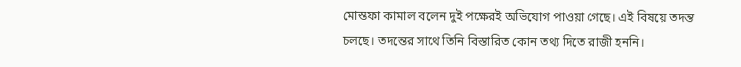মোস্তফা কামাল বলেন দুই পক্ষেরই অভিযোগ পাওয়া গেছে। এই বিষয়ে তদন্ত চলছে। তদন্তের সাথে তিনি বিস্তারিত কোন তথ্য দিতে রাজী হননি।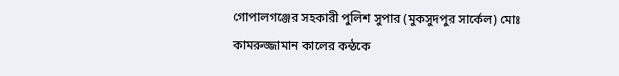গোপালগঞ্জের সহকারী পুলিশ সুপার (মুকসুদপুর সার্কেল) মোঃ কামরুজ্জামান কালের কন্ঠকে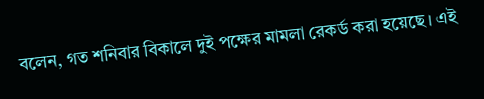বলেন, গত শনিবার বিকালে দুই পক্ষের মামলা রেকর্ড করা হয়েছে। এই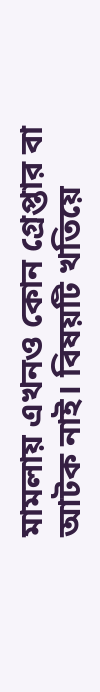মামলায় এখনও কোন গ্রেপ্তার বা আটক নাই। বিষয়টি খতিয়ে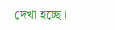দেখা হচ্ছে।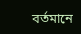বর্তমানে